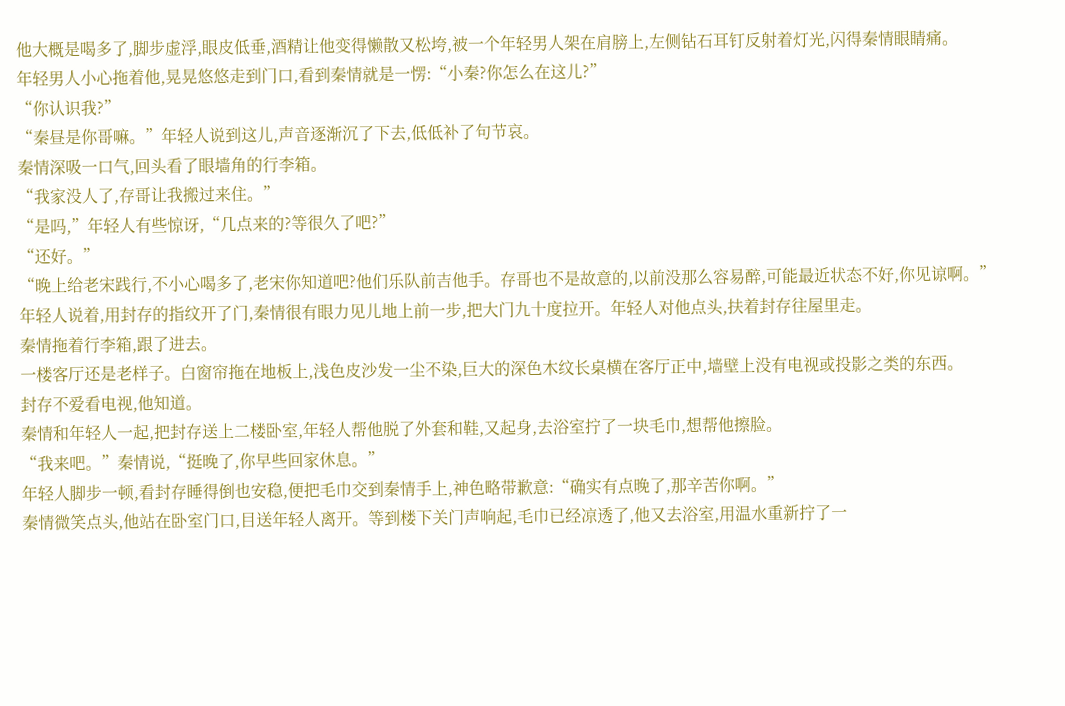他大概是喝多了,脚步虚浮,眼皮低垂,酒精让他变得懒散又松垮,被一个年轻男人架在肩膀上,左侧钻石耳钉反射着灯光,闪得秦情眼睛痛。
年轻男人小心拖着他,晃晃悠悠走到门口,看到秦情就是一愣:“小秦?你怎么在这儿?”
“你认识我?”
“秦昼是你哥嘛。”年轻人说到这儿,声音逐渐沉了下去,低低补了句节哀。
秦情深吸一口气,回头看了眼墙角的行李箱。
“我家没人了,存哥让我搬过来住。”
“是吗,”年轻人有些惊讶,“几点来的?等很久了吧?”
“还好。”
“晚上给老宋践行,不小心喝多了,老宋你知道吧?他们乐队前吉他手。存哥也不是故意的,以前没那么容易醉,可能最近状态不好,你见谅啊。”
年轻人说着,用封存的指纹开了门,秦情很有眼力见儿地上前一步,把大门九十度拉开。年轻人对他点头,扶着封存往屋里走。
秦情拖着行李箱,跟了进去。
一楼客厅还是老样子。白窗帘拖在地板上,浅色皮沙发一尘不染,巨大的深色木纹长桌横在客厅正中,墙壁上没有电视或投影之类的东西。
封存不爱看电视,他知道。
秦情和年轻人一起,把封存送上二楼卧室,年轻人帮他脱了外套和鞋,又起身,去浴室拧了一块毛巾,想帮他擦脸。
“我来吧。”秦情说,“挺晚了,你早些回家休息。”
年轻人脚步一顿,看封存睡得倒也安稳,便把毛巾交到秦情手上,神色略带歉意:“确实有点晚了,那辛苦你啊。”
秦情微笑点头,他站在卧室门口,目送年轻人离开。等到楼下关门声响起,毛巾已经凉透了,他又去浴室,用温水重新拧了一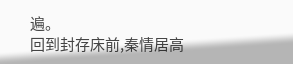遍。
回到封存床前,秦情居高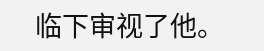临下审视了他。